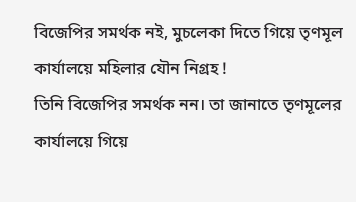বিজেপির সমর্থক নই, মুচলেকা দিতে গিয়ে তৃণমূল কার্যালয়ে মহিলার যৌন নিগ্রহ !
তিনি বিজেপির সমর্থক নন। তা জানাতে তৃণমূলের কার্যালয়ে গিয়ে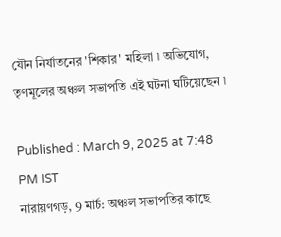যৌন নির্যাতনের 'শিকার' মহিলা ৷ অভিযোগ, তৃণমূলের অঞ্চল সভাপতি এই ঘটনা ঘটিয়েছেন ৷

Published : March 9, 2025 at 7:48 PM IST
নারায়ণগড়, 9 মার্চ: অঞ্চল সভাপতির কাছে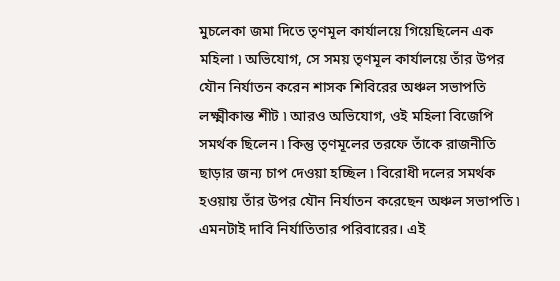মুচলেকা জমা দিতে তৃণমূল কার্যালয়ে গিয়েছিলেন এক মহিলা ৷ অভিযোগ, সে সময় তৃণমূল কার্যালয়ে তাঁর উপর যৌন নির্যাতন করেন শাসক শিবিরের অঞ্চল সভাপতি লক্ষ্মীকান্ত শীট ৷ আরও অভিযোগ, ওই মহিলা বিজেপি সমর্থক ছিলেন ৷ কিন্তু তৃণমূলের তরফে তাঁকে রাজনীতি ছাড়ার জন্য চাপ দেওয়া হচ্ছিল ৷ বিরোধী দলের সমর্থক হওয়ায় তাঁর উপর যৌন নির্যাতন করেছেন অঞ্চল সভাপতি ৷ এমনটাই দাবি নির্যাতিতার পরিবারের। এই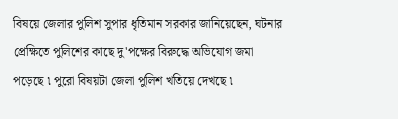বিষয়ে জেলার পুলিশ সুপার ধৃতিমান সরকার জানিয়েছেন, ঘটনার প্রেক্ষিতে পুলিশের কাছে দু'পক্ষের বিরুদ্ধে অভিযোগ জমা পড়েছে ৷ পুরো বিষয়টা জেলা পুলিশ খতিয়ে দেখছে ৷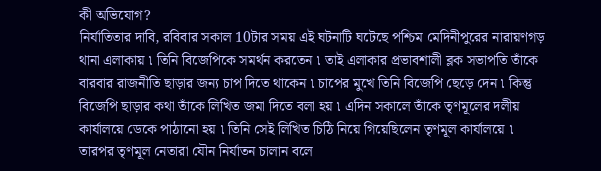কী অভিযোগ?
নির্যাতিতার দাবি, রবিবার সকাল 10টার সময় এই ঘটনাটি ঘটেছে পশ্চিম মেদিনীপুরের নারায়ণগড় থানা এলাকায় ৷ তিনি বিজেপিকে সমর্থন করতেন ৷ তাই এলাকার প্রভাবশালী ব্লক সভাপতি তাঁকে বারবার রাজনীতি ছাড়ার জন্য চাপ দিতে থাকেন ৷ চাপের মুখে তিনি বিজেপি ছেড়ে দেন ৷ কিন্তু বিজেপি ছাড়ার কথা তাঁকে লিখিত জমা দিতে বলা হয় ৷ এদিন সকালে তাঁকে তৃণমূলের দলীয় কার্যালয়ে ডেকে পাঠানো হয় ৷ তিনি সেই লিখিত চিঠি নিয়ে গিয়েছিলেন তৃণমূল কার্যালয়ে ৷ তারপর তৃণমূল নেতারা যৌন নির্যাতন চালান বলে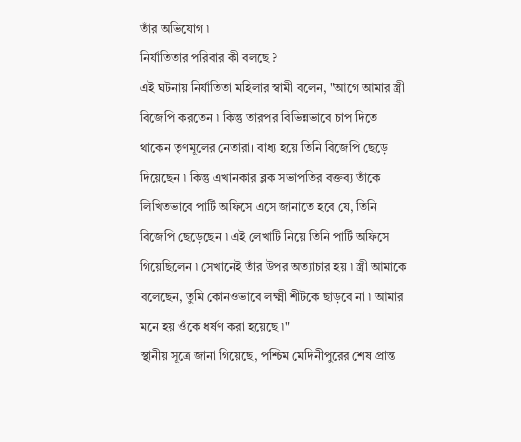তাঁর অভিযোগ ৷
নির্যাতিতার পরিবার কী বলছে ?
এই ঘটনায় নির্যাতিতা মহিলার স্বামী বলেন, "আগে আমার স্ত্রী বিজেপি করতেন ৷ কিন্তু তারপর বিভিন্নভাবে চাপ দিতে থাকেন তৃণমূলের নেতারা। বাধ্য হয়ে তিনি বিজেপি ছেড়ে দিয়েছেন ৷ কিন্তু এখানকার ব্লক সভাপতির বক্তব্য তাঁকে লিখিতভাবে পার্টি অফিসে এসে জানাতে হবে যে, তিনি বিজেপি ছেড়েছেন ৷ এই লেখাটি নিয়ে তিনি পার্টি অফিসে গিয়েছিলেন ৷ সেখানেই তাঁর উপর অত্যাচার হয় ৷ স্ত্রী আমাকে বলেছেন, তুমি কোনওভাবে লক্ষ্মী শীটকে ছাড়বে না ৷ আমার মনে হয় ওঁকে ধর্ষণ করা হয়েছে ৷"
স্থানীয় সূত্রে জানা গিয়েছে, পশ্চিম মেদিনীপুরের শেষ প্রান্ত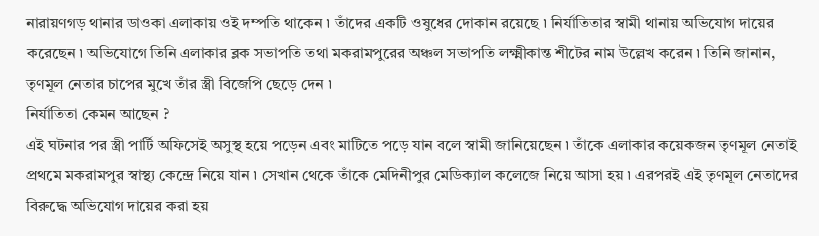নারায়ণগড় থানার ডাওকা এলাকায় ওই দম্পতি থাকেন ৷ তাঁদের একটি ওষুধের দোকান রয়েছে ৷ নির্যাতিতার স্বামী থানায় অভিযোগ দায়ের করেছেন ৷ অভিযোগে তিনি এলাকার ব্লক সভাপতি তথা মকরামপুরের অঞ্চল সভাপতি লক্ষ্মীকান্ত শীটের নাম উল্লেখ করেন ৷ তিনি জানান, তৃণমূল নেতার চাপের মুখে তাঁর স্ত্রী বিজেপি ছেড়ে দেন ৷
নির্যাতিতা কেমন আছেন ?
এই ঘটনার পর স্ত্রী পার্টি অফিসেই অসুস্থ হয়ে পড়েন এবং মাটিতে পড়ে যান বলে স্বামী জানিয়েছেন ৷ তাঁকে এলাকার কয়েকজন তৃণমূল নেতাই প্রথমে মকরামপুর স্বাস্থ্য কেন্দ্রে নিয়ে যান ৷ সেখান থেকে তাঁকে মেদিনীপুর মেডিক্যাল কলেজে নিয়ে আসা হয় ৷ এরপরই এই তৃণমূল নেতাদের বিরুদ্ধে অভিযোগ দায়ের করা হয়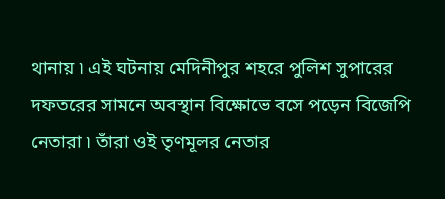থানায় ৷ এই ঘটনায় মেদিনীপুর শহরে পুলিশ সুপারের দফতরের সামনে অবস্থান বিক্ষোভে বসে পড়েন বিজেপি নেতারা ৷ তাঁরা ওই তৃণমূলর নেতার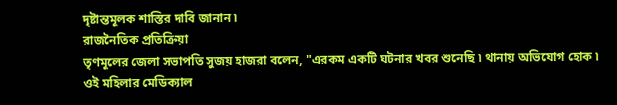দৃষ্টান্তমূলক শাস্তির দাবি জানান ৷
রাজনৈতিক প্রতিক্রিয়া
তৃণমূলের জেলা সভাপতি সুজয় হাজরা বলেন, "এরকম একটি ঘটনার খবর শুনেছি ৷ থানায় অভিযোগ হোক ৷ ওই মহিলার মেডিক্যাল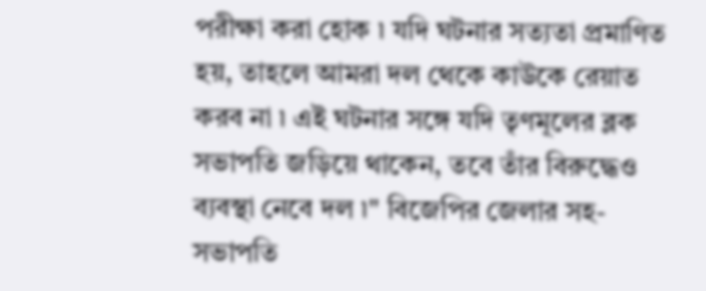পরীক্ষা করা হোক ৷ যদি ঘটনার সত্যতা প্রমাণিত হয়, তাহলে আমরা দল থেকে কাউকে রেয়াত করব না ৷ এই ঘটনার সঙ্গে যদি তৃণমূলের ব্লক সভাপতি জড়িয়ে থাকেন, তবে তাঁর বিরুদ্ধেও ব্যবস্থা নেবে দল ৷" বিজেপির জেলার সহ-সভাপতি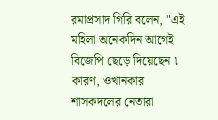রমাপ্রসাদ গিরি বলেন, "এই মহিলা অনেকদিন আগেই বিজেপি ছেড়ে দিয়েছেন ৷ কারণ, ওখানকার শাসকদলের নেতারা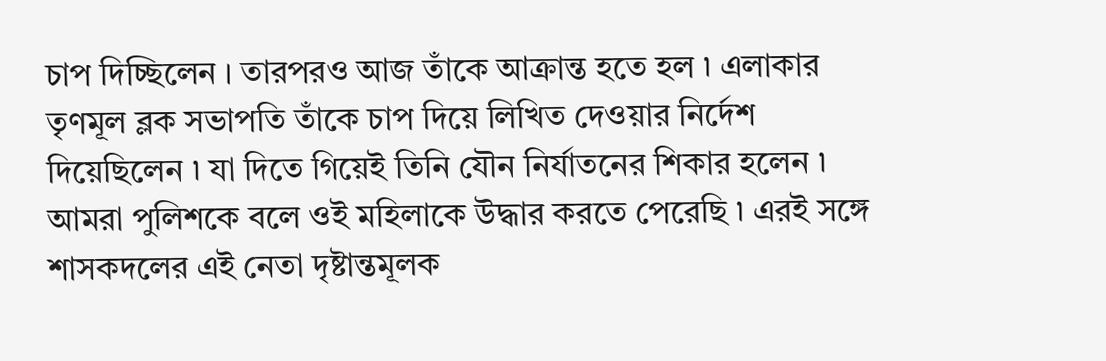চাপ দিচ্ছিলেন । তারপরও আজ তাঁকে আক্রান্ত হতে হল ৷ এলাকার তৃণমূল ব্লক সভাপতি তাঁকে চাপ দিয়ে লিখিত দেওয়ার নির্দেশ দিয়েছিলেন ৷ যা দিতে গিয়েই তিনি যৌন নির্যাতনের শিকার হলেন ৷ আমরা পুলিশকে বলে ওই মহিলাকে উদ্ধার করতে পেরেছি ৷ এরই সঙ্গে শাসকদলের এই নেতা দৃষ্টান্তমূলক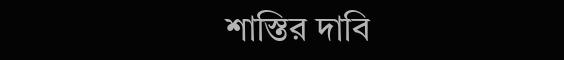শাস্তির দাবি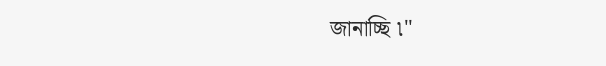জানাচ্ছি ৷"